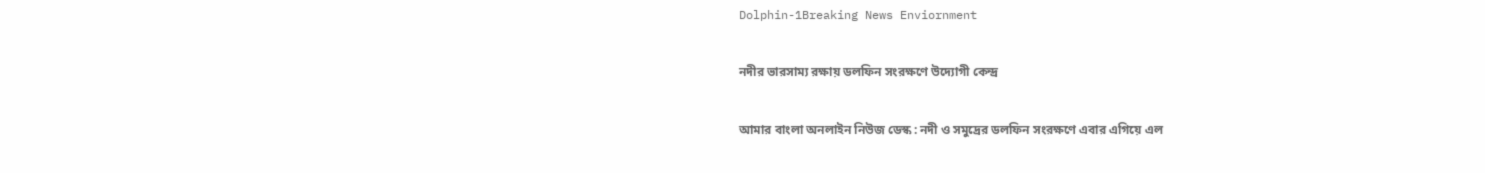Dolphin-1Breaking News Enviornment

নদীর ভারসাম্য রক্ষায় ডলফিন সংরক্ষণে উদ্যোগী কেন্দ্র

আমার বাংলা অনলাইন নিউজ ডেস্ক : নদী ও সমুদ্রের ডলফিন সংরক্ষণে এবার এগিয়ে এল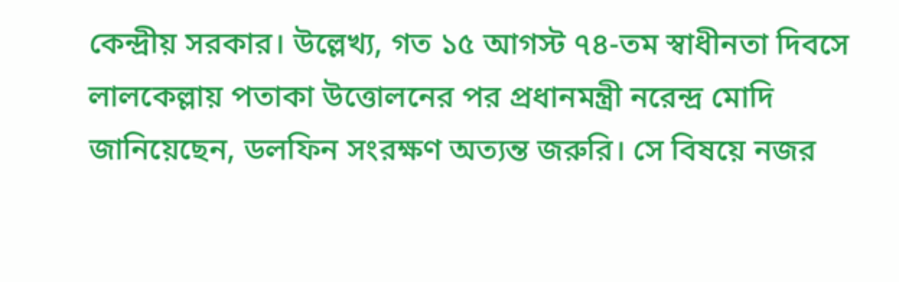কেন্দ্রীয় সরকার। উল্লেখ্য, গত ১৫ আগস্ট ৭৪-তম স্বাধীনতা দিবসে লালকেল্লায় পতাকা উত্তোলনের পর প্রধানমন্ত্রী নরেন্দ্র মোদি জানিয়েছেন, ডলফিন সংরক্ষণ অত্যন্ত জরুরি। সে বিষয়ে নজর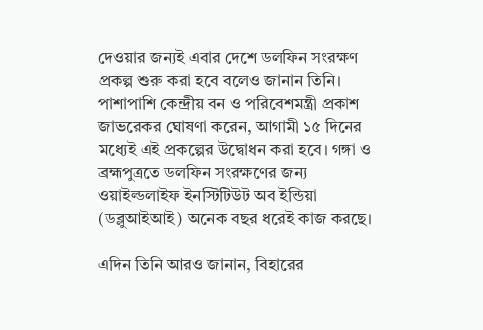দেওয়ার জন্যই এবার দেশে ডলফিন সংরক্ষণ প্রকল্প শুরু করা হবে বলেও জানান তিনি। পাশাপাশি কেন্দ্রীয় বন ও পরিবেশমন্ত্রী প্রকাশ জাভরেকর ঘোষণা করেন, আগামী ১৫ দিনের মধ্যেই এই প্রকল্পের উদ্বোধন করা হবে। গঙ্গা ও ব্রহ্মপুত্রতে ডলফিন সংরক্ষণের জন্য ওয়াইল্ডলাইফ ইনস্টিটিউট অব ইন্ডিয়া (ডব্লুআইআই) অনেক বছর ধরেই কাজ করছে।

এদিন তিনি আরও জানান, বিহারের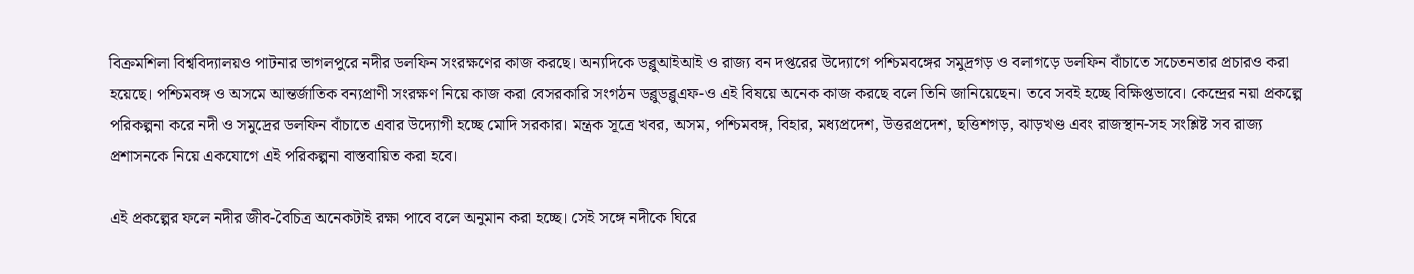বিক্রমশিলা বিশ্ববিদ্যালয়ও পাটনার ভাগলপুরে নদীর ডলফিন সংরক্ষণের কাজ করছে। অন্যদিকে ডব্লুআইআই ও রাজ্য বন দপ্তরের উদ্যোগে পশ্চিমবঙ্গের সমুদ্রগড় ও বলাগড়ে ডলফিন বাঁচাতে সচেতনতার প্রচারও করা হয়েছে। পশ্চিমবঙ্গ ও অসমে আন্তর্জাতিক বন্যপ্রাণী সংরক্ষণ নিয়ে কাজ করা বেসরকারি সংগঠন ডব্লুডব্লুএফ-ও এই বিষয়ে অনেক কাজ করছে বলে তিনি জানিয়েছেন। তবে সবই হচ্ছে বিক্ষিপ্তভাবে। কেন্দ্রের নয়া প্রকল্পে পরিকল্পনা করে নদী ও সমুদ্রের ডলফিন বাঁচাতে এবার উদ্যোগী হচ্ছে মোদি সরকার। মন্ত্রক সূত্রে খবর, অসম, পশ্চিমবঙ্গ, বিহার, মধ্যপ্রদেশ, উত্তরপ্রদেশ, ছত্তিশগড়, ঝাড়খণ্ড এবং রাজস্থান-সহ সংশ্লিষ্ট সব রাজ্য প্রশাসনকে নিয়ে একযোগে এই পরিকল্পনা বাস্তবায়িত করা হবে।

এই প্রকল্পের ফলে নদীর জীব-বৈচিত্র অনেকটাই রক্ষা পাবে বলে অনুমান করা হচ্ছে। সেই সঙ্গে নদীকে ঘিরে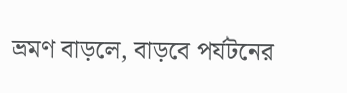ভ্রমণ বাড়লে, বাড়বে পর্যটনের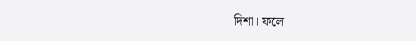দিশা। ফলে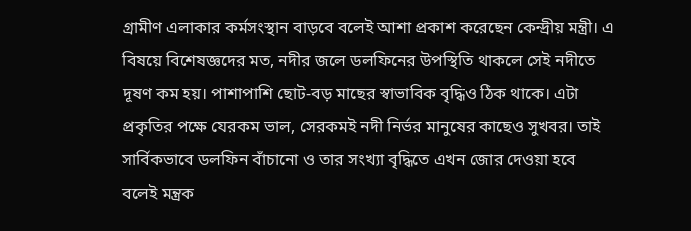গ্রামীণ এলাকার কর্মসংস্থান বাড়বে বলেই আশা প্রকাশ করেছেন কেন্দ্রীয় মন্ত্রী। এ বিষয়ে বিশেষজ্ঞদের মত, নদীর জলে ডলফিনের উপস্থিতি থাকলে সেই নদীতে দূষণ কম হয়। পাশাপাশি ছোট-বড় মাছের স্বাভাবিক বৃদ্ধিও ঠিক থাকে। এটা প্রকৃতির পক্ষে যেরকম ভাল, সেরকমই নদী নির্ভর মানুষের কাছেও সুখবর। তাই সার্বিকভাবে ডলফিন বাঁচানো ও তার সংখ্যা বৃদ্ধিতে এখন জোর দেওয়া হবে বলেই মন্ত্রক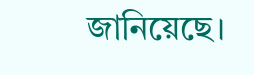জানিয়েছে।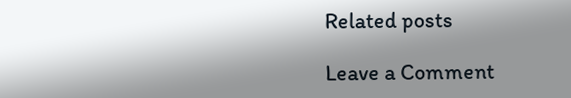Related posts

Leave a Comment